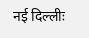नई दिल्लीः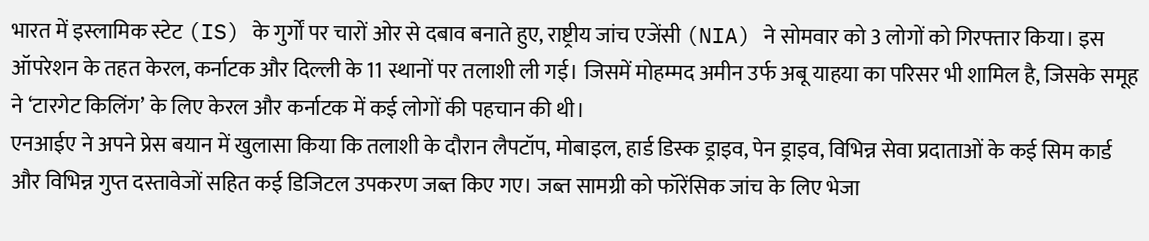भारत में इस्लामिक स्टेट (IS) के गुर्गों पर चारों ओर से दबाव बनाते हुए, राष्ट्रीय जांच एजेंसी (NIA) ने सोमवार को 3 लोगों को गिरफ्तार किया। इस ऑपरेशन के तहत केरल, कर्नाटक और दिल्ली के 11 स्थानों पर तलाशी ली गई। जिसमें मोहम्मद अमीन उर्फ अबू याहया का परिसर भी शामिल है, जिसके समूह ने ‘टारगेट किलिंग’ के लिए केरल और कर्नाटक में कई लोगों की पहचान की थी।
एनआईए ने अपने प्रेस बयान में खुलासा किया कि तलाशी के दौरान लैपटॉप, मोबाइल, हार्ड डिस्क ड्राइव, पेन ड्राइव, विभिन्न सेवा प्रदाताओं के कई सिम कार्ड और विभिन्न गुप्त दस्तावेजों सहित कई डिजिटल उपकरण जब्त किए गए। जब्त सामग्री को फॉरेंसिक जांच के लिए भेजा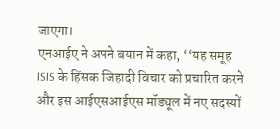जाएगा।
एनआईए ने अपने बयान में कहा, ‘‘यह समूह ISIS के हिंसक जिहादी विचार को प्रचारित करने और इस आईएसआईएस मॉड्यूल में नए सदस्यों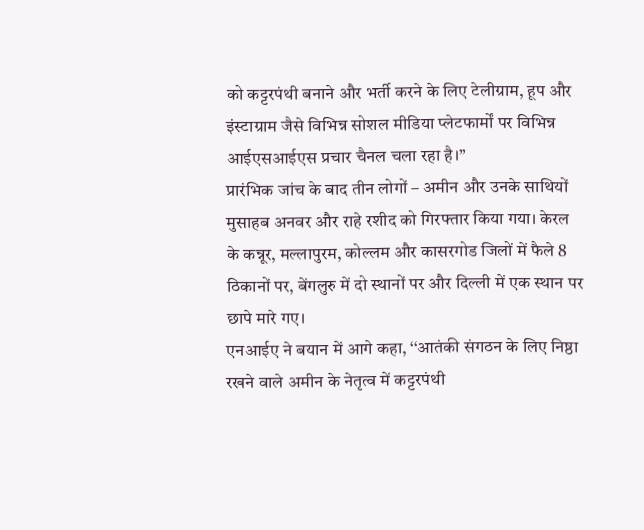को कट्टरपंथी बनाने और भर्ती करने के लिए टेलीग्राम, हूप और इंस्टाग्राम जैसे विभिन्न सोशल मीडिया प्लेटफार्मों पर विभिन्न आईएसआईएस प्रचार चैनल चला रहा है।’’
प्रारंभिक जांच के बाद तीन लोगों – अमीन और उनके साथियों मुसाहब अनवर और राहे रशीद को गिरफ्तार किया गया। केरल के कन्नूर, मल्लापुरम, कोल्लम और कासरगोड जिलों में फैले 8 ठिकानों पर, बेंगलुरु में दो स्थानों पर और दिल्ली में एक स्थान पर छापे मारे गए।
एनआईए ने बयान में आगे कहा, ‘‘आतंकी संगठन के लिए निष्ठा रखने वाले अमीन के नेतृत्व में कट्टरपंथी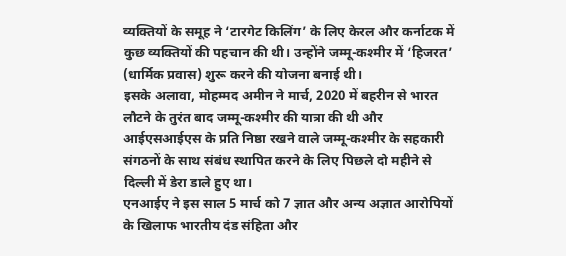व्यक्तियों के समूह ने ‘टारगेट किलिंग’ के लिए केरल और कर्नाटक में कुछ व्यक्तियों की पहचान की थी। उन्होंने जम्मू-कश्मीर में ‘हिजरत’ (धार्मिक प्रवास) शुरू करने की योजना बनाई थी।
इसके अलावा, मोहम्मद अमीन ने मार्च, 2020 में बहरीन से भारत लौटने के तुरंत बाद जम्मू-कश्मीर की यात्रा की थी और आईएसआईएस के प्रति निष्ठा रखने वाले जम्मू-कश्मीर के सहकारी संगठनों के साथ संबंध स्थापित करने के लिए पिछले दो महीने से दिल्ली में डेरा डाले हुए था।
एनआईए ने इस साल 5 मार्च को 7 ज्ञात और अन्य अज्ञात आरोपियों के खिलाफ भारतीय दंड संहिता और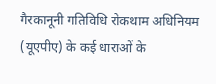गैरकानूनी गतिविधि रोकथाम अधिनियम (यूएपीए) के कई धाराओं के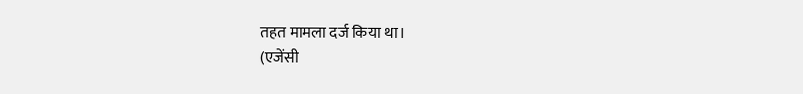तहत मामला दर्ज किया था।
(एजेंसी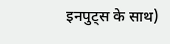इनपुट्स के साथ)